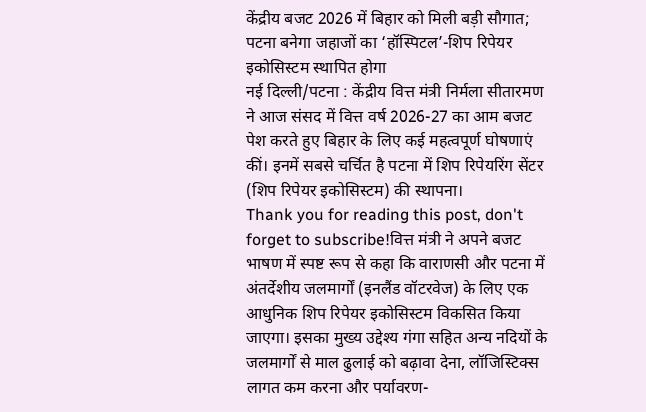केंद्रीय बजट 2026 में बिहार को मिली बड़ी सौगात; पटना बनेगा जहाजों का ‘हॉस्पिटल’-शिप रिपेयर इकोसिस्टम स्थापित होगा
नई दिल्ली/पटना : केंद्रीय वित्त मंत्री निर्मला सीतारमण ने आज संसद में वित्त वर्ष 2026-27 का आम बजट पेश करते हुए बिहार के लिए कई महत्वपूर्ण घोषणाएं कीं। इनमें सबसे चर्चित है पटना में शिप रिपेयरिंग सेंटर (शिप रिपेयर इकोसिस्टम) की स्थापना।
Thank you for reading this post, don't forget to subscribe!वित्त मंत्री ने अपने बजट भाषण में स्पष्ट रूप से कहा कि वाराणसी और पटना में अंतर्देशीय जलमार्गों (इनलैंड वॉटरवेज) के लिए एक आधुनिक शिप रिपेयर इकोसिस्टम विकसित किया जाएगा। इसका मुख्य उद्देश्य गंगा सहित अन्य नदियों के जलमार्गों से माल ढुलाई को बढ़ावा देना, लॉजिस्टिक्स लागत कम करना और पर्यावरण-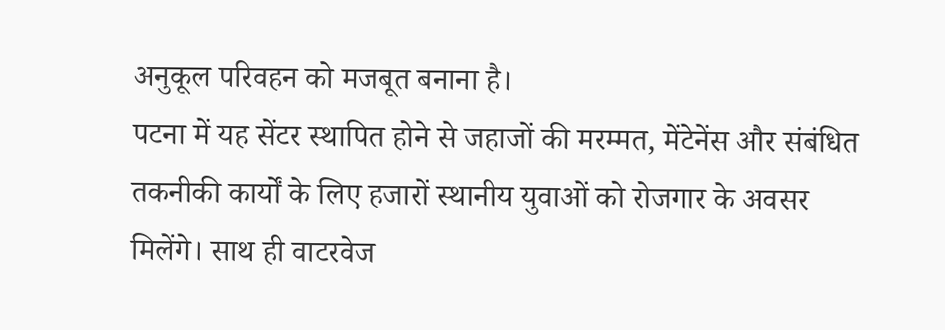अनुकूल परिवहन को मजबूत बनाना है।
पटना में यह सेंटर स्थापित होने से जहाजों की मरम्मत, मेंटेनेंस और संबंधित तकनीकी कार्यों के लिए हजारों स्थानीय युवाओं को रोजगार के अवसर मिलेंगे। साथ ही वाटरवेज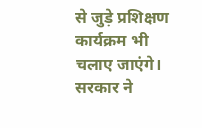से जुड़े प्रशिक्षण कार्यक्रम भी चलाए जाएंगे।
सरकार ने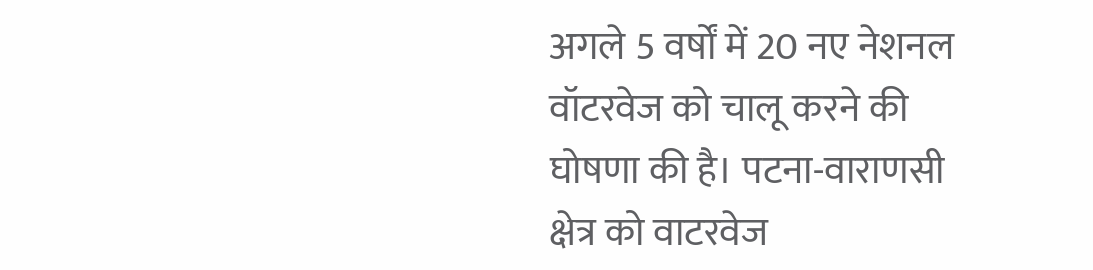अगले 5 वर्षों में 20 नए नेशनल वॉटरवेज को चालू करने की घोषणा की है। पटना-वाराणसी क्षेत्र को वाटरवेज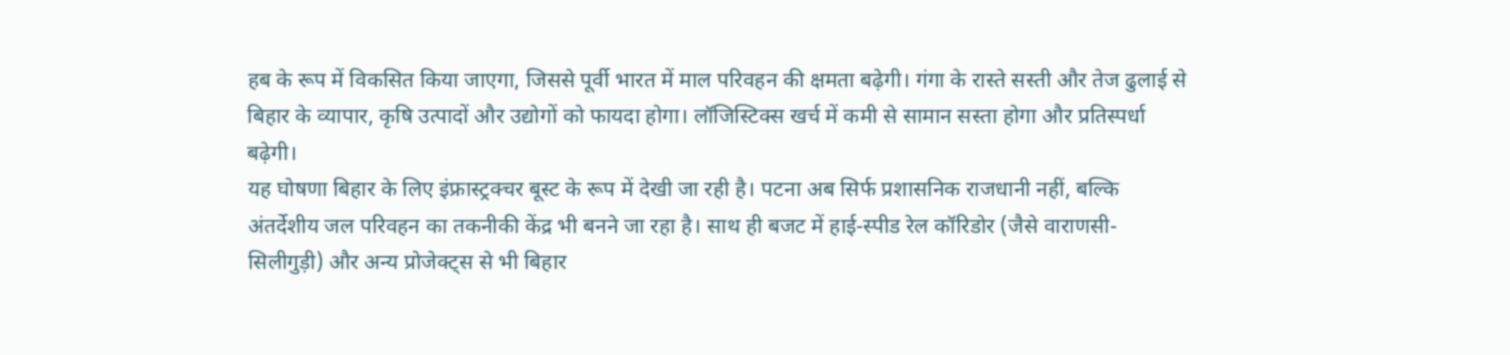हब के रूप में विकसित किया जाएगा, जिससे पूर्वी भारत में माल परिवहन की क्षमता बढ़ेगी। गंगा के रास्ते सस्ती और तेज ढुलाई से बिहार के व्यापार, कृषि उत्पादों और उद्योगों को फायदा होगा। लॉजिस्टिक्स खर्च में कमी से सामान सस्ता होगा और प्रतिस्पर्धा बढ़ेगी।
यह घोषणा बिहार के लिए इंफ्रास्ट्रक्चर बूस्ट के रूप में देखी जा रही है। पटना अब सिर्फ प्रशासनिक राजधानी नहीं, बल्कि अंतर्देशीय जल परिवहन का तकनीकी केंद्र भी बनने जा रहा है। साथ ही बजट में हाई-स्पीड रेल कॉरिडोर (जैसे वाराणसी-सिलीगुड़ी) और अन्य प्रोजेक्ट्स से भी बिहार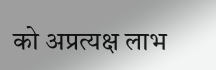को अप्रत्यक्ष लाभ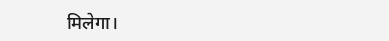मिलेगा।